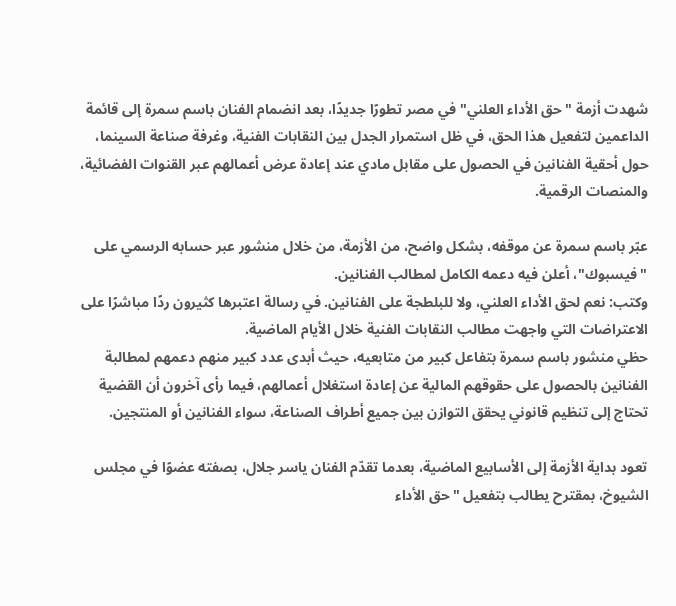شهدت أزمة "حق الأداء العلني" في مصر تطورًا جديدًا، بعد انضمام الفنان باسم سمرة إلى قائمة الداعمين لتفعيل هذا الحق، في ظل استمرار الجدل بين النقابات الفنية، وغرفة صناعة السينما، حول أحقية الفنانين في الحصول على مقابل مادي عند إعادة عرض أعمالهم عبر القنوات الفضائية، والمنصات الرقمية.

عبّر باسم سمرة عن موقفه، بشكل واضح، من الأزمة، من خلال منشور عبر حسابه الرسمي على "فيسبوك"، أعلن فيه دعمه الكامل لمطالب الفنانين.
وكتب: نعم لحق الأداء العلني، ولا للبلطجة على الفنانين. في رسالة اعتبرها كثيرون ردًا مباشرًا على الاعتراضات التي واجهت مطالب النقابات الفنية خلال الأيام الماضية.
حظي منشور باسم سمرة بتفاعل كبير من متابعيه، حيث أبدى عدد كبير منهم دعمهم لمطالبة الفنانين بالحصول على حقوقهم المالية عن إعادة استغلال أعمالهم، فيما رأى آخرون أن القضية تحتاج إلى تنظيم قانوني يحقق التوازن بين جميع أطراف الصناعة، سواء الفنانين أو المنتجين.

تعود بداية الأزمة إلى الأسابيع الماضية، بعدما تقدّم الفنان ياسر جلال، بصفته عضوًا في مجلس الشيوخ، بمقترح يطالب بتفعيل "حق الأداء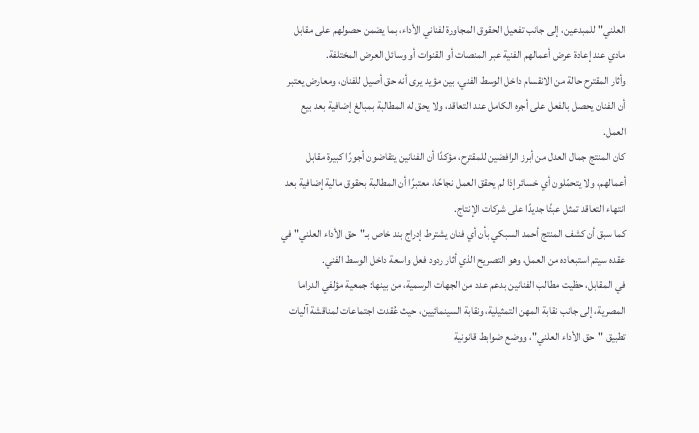العلني" للمبدعين، إلى جانب تفعيل الحقوق المجاورة لفناني الأداء، بما يضمن حصولهم على مقابل مادي عند إعادة عرض أعمالهم الفنية عبر المنصات أو القنوات أو وسائل العرض المختلفة.
وأثار المقترح حالة من الانقسام داخل الوسط الفني، بين مؤيد يرى أنه حق أصيل للفنان، ومعارض يعتبر أن الفنان يحصل بالفعل على أجره الكامل عند التعاقد، ولا يحق له المطالبة بمبالغ إضافية بعد بيع العمل.
كان المنتج جمال العدل من أبرز الرافضين للمقترح، مؤكدًا أن الفنانين يتقاضون أجورًا كبيرة مقابل أعمالهم، ولا يتحمّلون أي خسائر إذا لم يحقق العمل نجاحًا، معتبرًا أن المطالبة بحقوق مالية إضافية بعد انتهاء التعاقد تمثل عبئًا جديدًا على شركات الإنتاج.
كما سبق أن كشف المنتج أحمد السبكي بأن أي فنان يشترط إدراج بند خاص بـ"حق الأداء العلني" في عقده سيتم استبعاده من العمل، وهو التصريح الذي أثار ردود فعل واسعة داخل الوسط الفني.
في المقابل، حظيت مطالب الفنانين بدعم عدد من الجهات الرسمية، من بينها: جمعية مؤلفي الدراما المصرية، إلى جانب نقابة المهن التمثيلية، ونقابة السينمائيين، حيث عُقدت اجتماعات لمناقشة آليات تطبيق "حق الأداء العلني"، ووضع ضوابط قانونية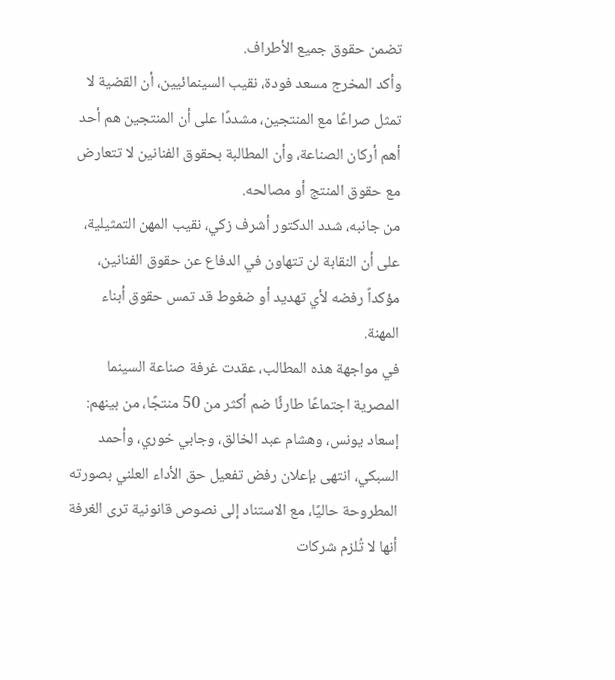تضمن حقوق جميع الأطراف.
وأكد المخرج مسعد فودة، نقيب السينمائيين، أن القضية لا تمثل صراعًا مع المنتجين، مشددًا على أن المنتجين هم أحد أهم أركان الصناعة، وأن المطالبة بحقوق الفنانين لا تتعارض مع حقوق المنتج أو مصالحه.
من جانبه، شدد الدكتور أشرف زكي، نقيب المهن التمثيلية، على أن النقابة لن تتهاون في الدفاع عن حقوق الفنانين، مؤكداً رفضه لأي تهديد أو ضغوط قد تمس حقوق أبناء المهنة.
في مواجهة هذه المطالب، عقدت غرفة صناعة السينما المصرية اجتماعًا طارئًا ضم أكثر من 50 منتجًا، من بينهم: إسعاد يونس، وهشام عبد الخالق، وجابي خوري، وأحمد السبكي، انتهى بإعلان رفض تفعيل حق الأداء العلني بصورته المطروحة حاليًا، مع الاستناد إلى نصوص قانونية ترى الغرفة أنها لا تُلزم شركات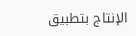الإنتاج بتطبيق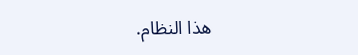هذا النظام.